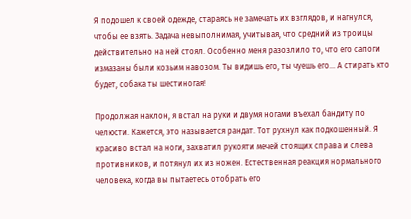Я подошел к своей одежде, стараясь не замечать их взглядов, и нагнулся, чтобы ее взять. Задача невыполнимая, учитывая, что средний из троицы действительно на ней стоял. Особенно меня разозлило то, что его сапоги измазаны были козьим навозом. Ты видишь его, ты чуешь его… А стирать кто будет, собака ты шестиногая!

Продолжая наклон, я встал на руки и двумя ногами въехал бандиту по челюсти. Кажется, это называется рандат. Тот рухнул как подкошенный. Я красиво встал на ноги, захватил рукояти мечей стоящих справа и слева противников, и потянул их из ножен. Естественная реакция нормального человека, когда вы пытаетесь отобрать его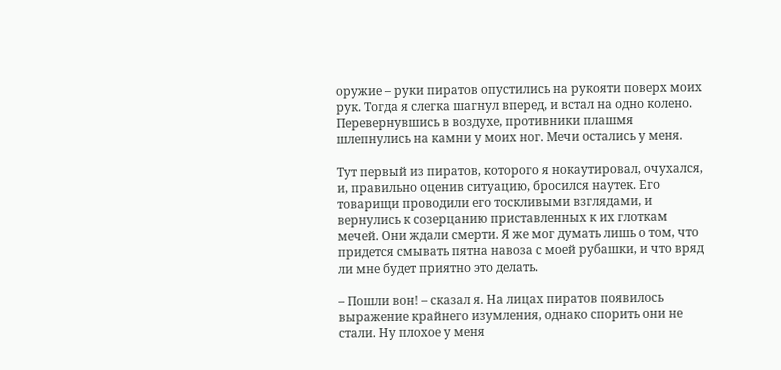оружие – руки пиратов опустились на рукояти поверх моих рук. Тогда я слегка шагнул вперед, и встал на одно колено. Перевернувшись в воздухе, противники плашмя шлепнулись на камни у моих ног. Мечи остались у меня.

Тут первый из пиратов, которого я нокаутировал, очухался, и, правильно оценив ситуацию, бросился наутек. Его товарищи проводили его тоскливыми взглядами, и вернулись к созерцанию приставленных к их глоткам мечей. Они ждали смерти. Я же мог думать лишь о том, что придется смывать пятна навоза с моей рубашки, и что вряд ли мне будет приятно это делать.

– Пошли вон! – сказал я. На лицах пиратов появилось выражение крайнего изумления, однако спорить они не стали. Ну плохое у меня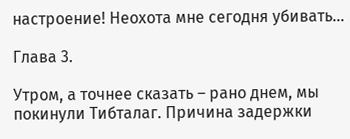настроение! Неохота мне сегодня убивать…

Глава 3.

Утром, а точнее сказать – рано днем, мы покинули Тибталаг. Причина задержки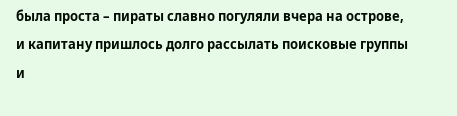была проста – пираты славно погуляли вчера на острове, и капитану пришлось долго рассылать поисковые группы и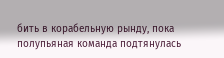бить в корабельную рынду, пока полупьяная команда подтянулась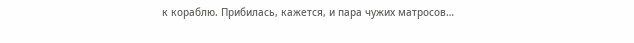к кораблю. Прибилась, кажется, и пара чужих матросов…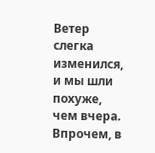Ветер слегка изменился, и мы шли похуже, чем вчера. Впрочем, в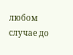любом случае до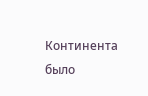Континента было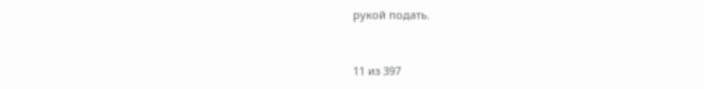рукой подать.



11 из 397